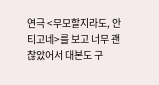연극 <무모할지라도, 안티고네>를 보고 너무 괜찮았어서 대본도 구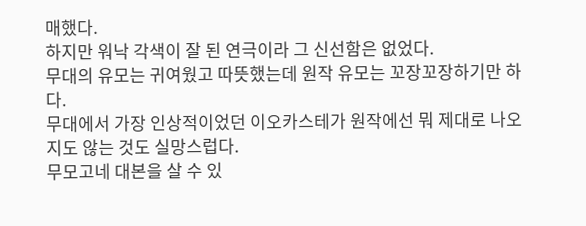매했다.
하지만 워낙 각색이 잘 된 연극이라 그 신선함은 없었다.
무대의 유모는 귀여웠고 따뜻했는데 원작 유모는 꼬장꼬장하기만 하다.
무대에서 가장 인상적이었던 이오카스테가 원작에선 뭐 제대로 나오지도 않는 것도 실망스럽다.
무모고네 대본을 살 수 있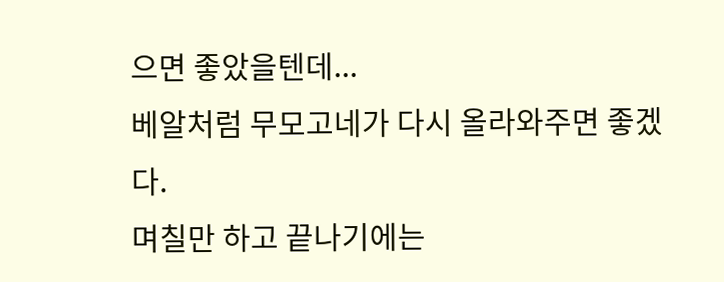으면 좋았을텐데...
베알처럼 무모고네가 다시 올라와주면 좋겠다.
며칠만 하고 끝나기에는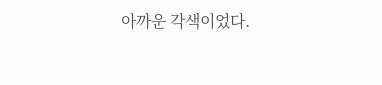아까운 각색이었다.